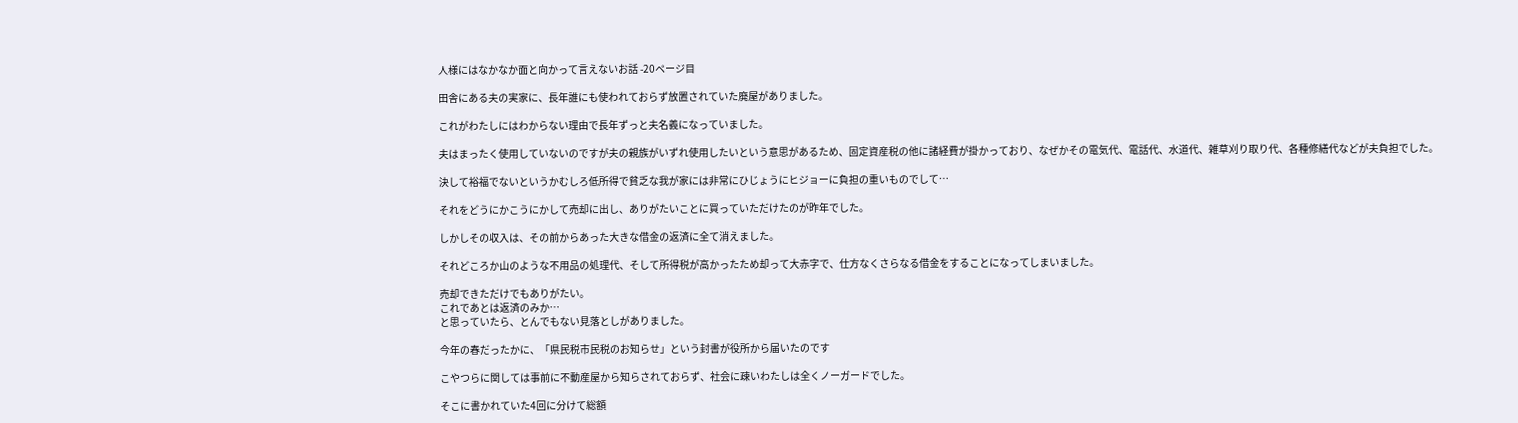人様にはなかなか面と向かって言えないお話 -20ページ目

田舎にある夫の実家に、長年誰にも使われておらず放置されていた廃屋がありました。

これがわたしにはわからない理由で長年ずっと夫名義になっていました。

夫はまったく使用していないのですが夫の親族がいずれ使用したいという意思があるため、固定資産税の他に諸経費が掛かっており、なぜかその電気代、電話代、水道代、雑草刈り取り代、各種修繕代などが夫負担でした。

決して裕福でないというかむしろ低所得で貧乏な我が家には非常にひじょうにヒジョーに負担の重いものでして…

それをどうにかこうにかして売却に出し、ありがたいことに買っていただけたのが昨年でした。

しかしその収入は、その前からあった大きな借金の返済に全て消えました。

それどころか山のような不用品の処理代、そして所得税が高かったため却って大赤字で、仕方なくさらなる借金をすることになってしまいました。

売却できただけでもありがたい。
これであとは返済のみか…
と思っていたら、とんでもない見落としがありました。

今年の春だったかに、「県民税市民税のお知らせ」という封書が役所から届いたのです

こやつらに関しては事前に不動産屋から知らされておらず、社会に疎いわたしは全くノーガードでした。

そこに書かれていた4回に分けて総額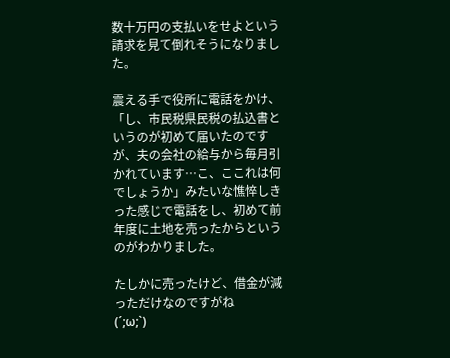数十万円の支払いをせよという請求を見て倒れそうになりました。

震える手で役所に電話をかけ、「し、市民税県民税の払込書というのが初めて届いたのですが、夫の会社の給与から毎月引かれています…こ、ここれは何でしょうか」みたいな憔悴しきった感じで電話をし、初めて前年度に土地を売ったからというのがわかりました。

たしかに売ったけど、借金が減っただけなのですがね
(´;ω;`)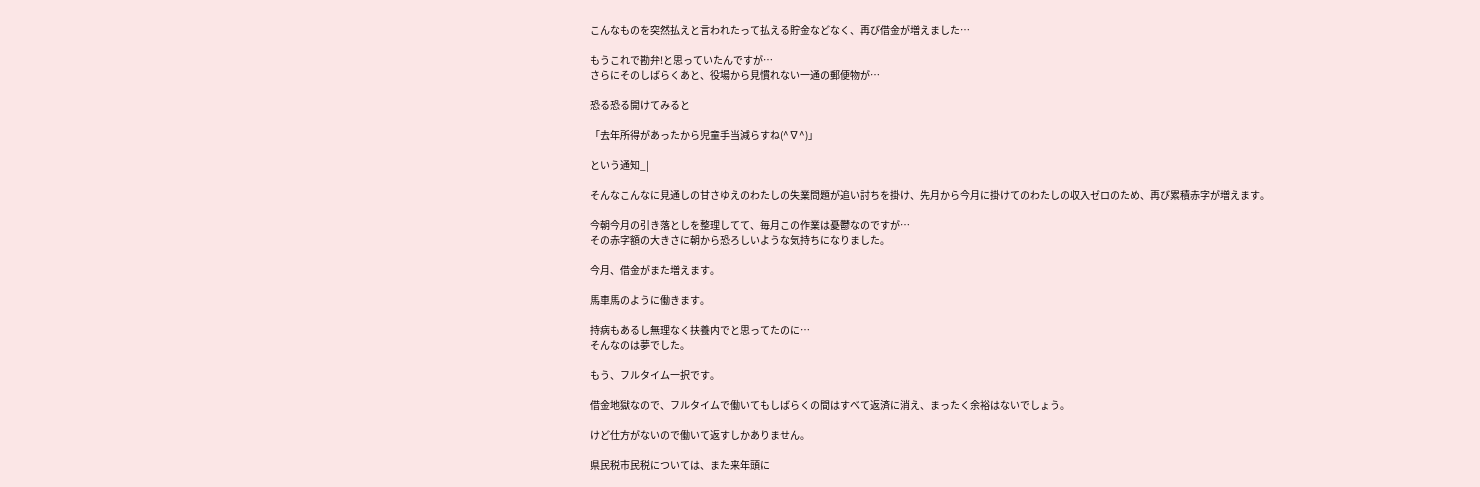こんなものを突然払えと言われたって払える貯金などなく、再び借金が増えました…

もうこれで勘弁!と思っていたんですが…
さらにそのしばらくあと、役場から見慣れない一通の郵便物が…

恐る恐る開けてみると

「去年所得があったから児童手当減らすね(^∇^)」

という通知_|

そんなこんなに見通しの甘さゆえのわたしの失業問題が追い討ちを掛け、先月から今月に掛けてのわたしの収入ゼロのため、再び累積赤字が増えます。

今朝今月の引き落としを整理してて、毎月この作業は憂鬱なのですが…
その赤字額の大きさに朝から恐ろしいような気持ちになりました。

今月、借金がまた増えます。

馬車馬のように働きます。

持病もあるし無理なく扶養内でと思ってたのに…
そんなのは夢でした。

もう、フルタイム一択です。

借金地獄なので、フルタイムで働いてもしばらくの間はすべて返済に消え、まったく余裕はないでしょう。

けど仕方がないので働いて返すしかありません。

県民税市民税については、また来年頭に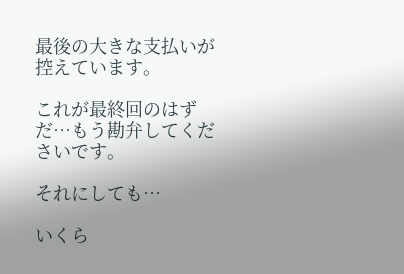最後の大きな支払いが控えています。

これが最終回のはずだ…もう勘弁してくださいです。

それにしても…

いくら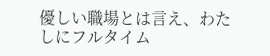優しい職場とは言え、わたしにフルタイム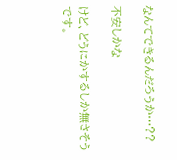なんてできるんだろうか…??

不安しかな

けど、どうにかするしか無さそうです。